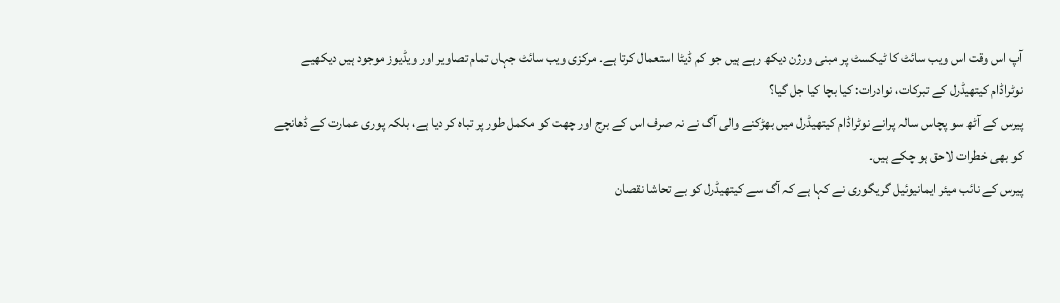آپ اس وقت اس ویب سائٹ کا ٹیکسٹ پر مبنی ورژن دیکھ رہے ہیں جو کم ڈیٹا استعمال کرتا ہے۔ مرکزی ویب سائٹ جہاں تمام تصاویر اور ویڈیوز موجود ہیں دیکھیے
نوٹراڈام کیتھیڈرل کے تبرکات، نوادرات: کیا بچا کیا جل گیا؟
پیرس کے آٹھ سو پچاس سالہ پرانے نوٹراڈام کیتھیڈرل میں بھڑکنے والی آگ نے نہ صرف اس کے برج اور چھت کو مکمل طور پر تباہ کر دیا ہے، بلکہ پوری عمارت کے ڈھانچے کو بھی خطرات لاحق ہو چکے ہیں۔
پیرس کے نائب میئر ایمانیوئیل گریگوری نے کہا ہے کہ آگ سے کیتھیڈرل کو بے تحاشا نقصان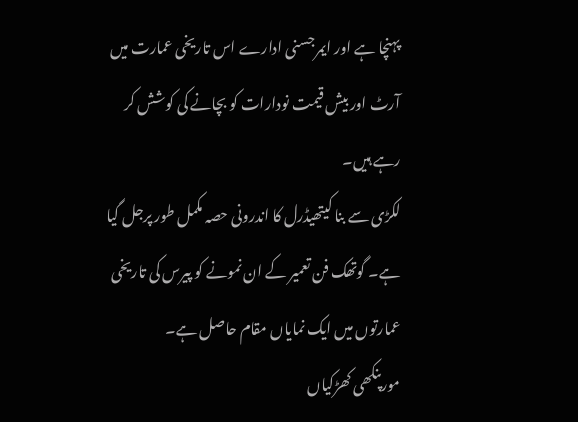پہنچا ہے اور ایمرجسنی ادارے اس تاریخی عمارت میں آرٹ اور بیش قیمت نودارات کو بچانے کی کوشش کر رہے ہیں۔
لکڑی سے بنا کیتھیڈرل کا اندرونی حصہ مکمل طور پرجل گیا ہے۔ گوتھک فن تعمیر کے ان نمونے کو پیرس کی تاریخی عمارتوں میں ایک نمایاں مقام حاصل ہے۔
مورپنکھی کھڑکیاں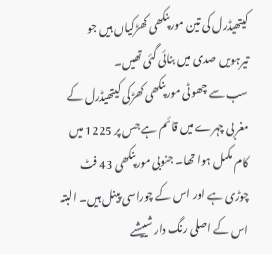کیتھیڈرل کی تین مورپنکھی کھڑکیاں ہیں جو تیرہویں صدی میں بنائی گئی تھیں۔
سب سے چھوٹی مورپنکھی کھڑکی کیتھیڈرل کے مغربی چہرے میں قائم ہے جس پر 1225 میں کام مکمل ہوا تھا۔ جنوبی مورپنکھی 43 فٹ چوڑی ہے اور اس کے چوراسی پینل ہیں۔ البتہ اس کے اصلی رنگ دار شییشے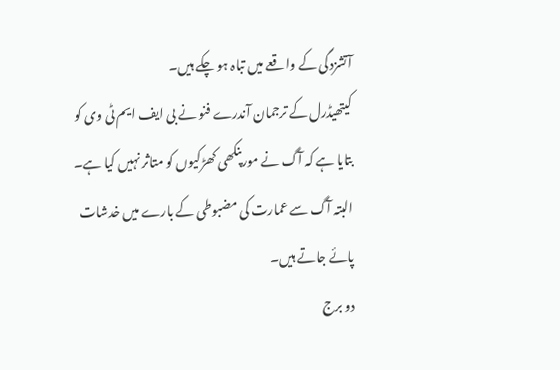آتشزدگی کے واقعے میں تباہ ہو چکے ہیں۔
کیتھیڈرل کے ترجمان آندرے فنو نے بی ایف ایم ٹی وی کو بتایا ہے کہ آگ نے مورپنکھی کھڑکیوں کو متاثر نہیں کیا ہے۔ البتہ آگ سے عمارت کی مضبوطی کے بارے میں خدشات پائے جاتے ہیں۔
دو برج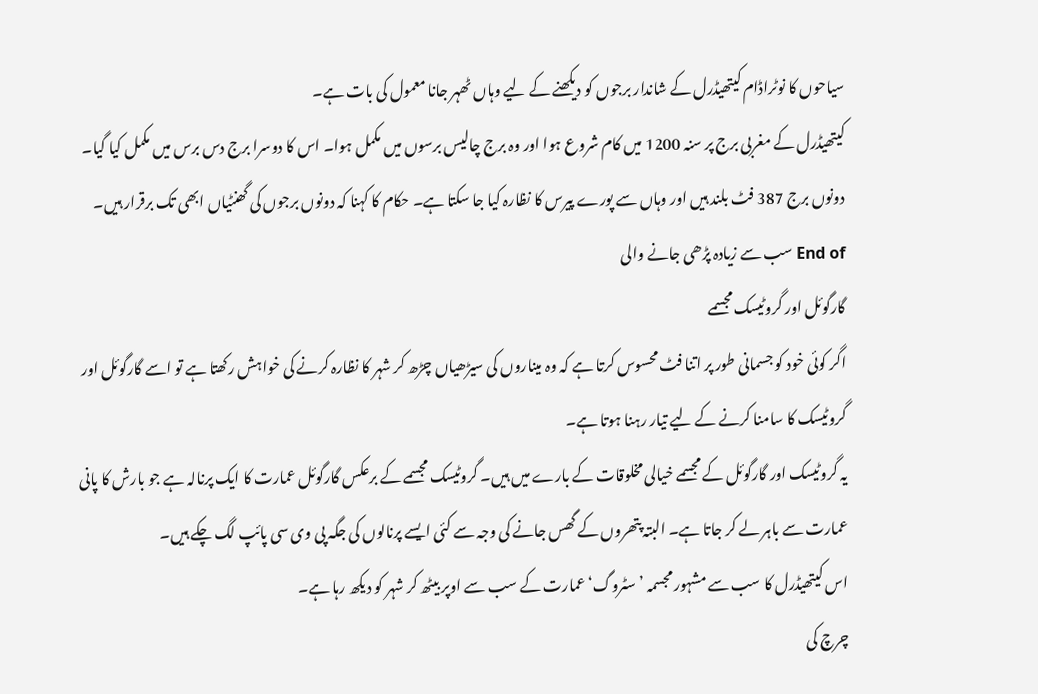سیاحوں کا نوٹراڈام کیتھیڈرل کے شاندار برجوں کو دیکھنے کے لیے وہاں ٹھہر جانا معمول کی بات ہے۔
کیتھیڈرل کے مغربی برج پر سنہ 1200 میں کام شروع ہوا اور وہ برج چالیس برسوں میں مکمل ہوا۔ اس کا دوسرا برج دس برس میں مکمل کیا گیا۔
دونوں برج 387 فٹ بلند ہیں اور وہاں سے پورے پیرس کا نظارہ کیا جا سکتا ہے۔ حکام کا کہنا کہ دونوں برجوں کی گھنٹیاں ابھی تک برقرار ہیں۔
End of سب سے زیادہ پڑھی جانے والی
گارگوئل اور گروٹیسک مجسمے
اگر کوئی خود کو جسمانی طور پر اتنا فٹ محسوس کرتا ہے کہ وہ میناروں کی سیڑھیاں چڑھ کر شہر کا نظارہ کرنے کی خواہش رکھتا ہے تو اسے گارگوئل اور گروٹیسک کا سامنا کرنے کے لیے تیار رہنا ہوتا ہے۔
یہ گروٹیسک اور گارگوئل کے مجسمے خیالی مخلوقات کے بارے میں ہیں۔ گروٹیسک مجسمے کے برعکس گارگوئل عمارت کا ایک پرنالہ ہے جو بارش کا پانی عمارت سے باہر لے کر جاتا ہے۔ البتہ پتھروں کے گھس جانے کی وجہ سے کئی ایسے پرنالوں کی جگہ پی وی سی پائپ لگ چکے ہیں۔
اس کیتھیڈرل کا سب سے مشہور مجسمہ ’سٹروگ‘ عمارت کے سب سے اوپر بیٹھ کر شہر کو دیکھ رہا ہے۔
چرچ کی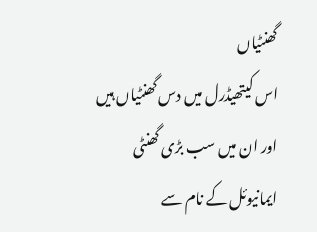گھنٹیاں
اس کیتھیڈرل میں دس گھنٹیاں ہیں اور ان میں سب بڑی گھنٹی ایمانیوئل کے نام سے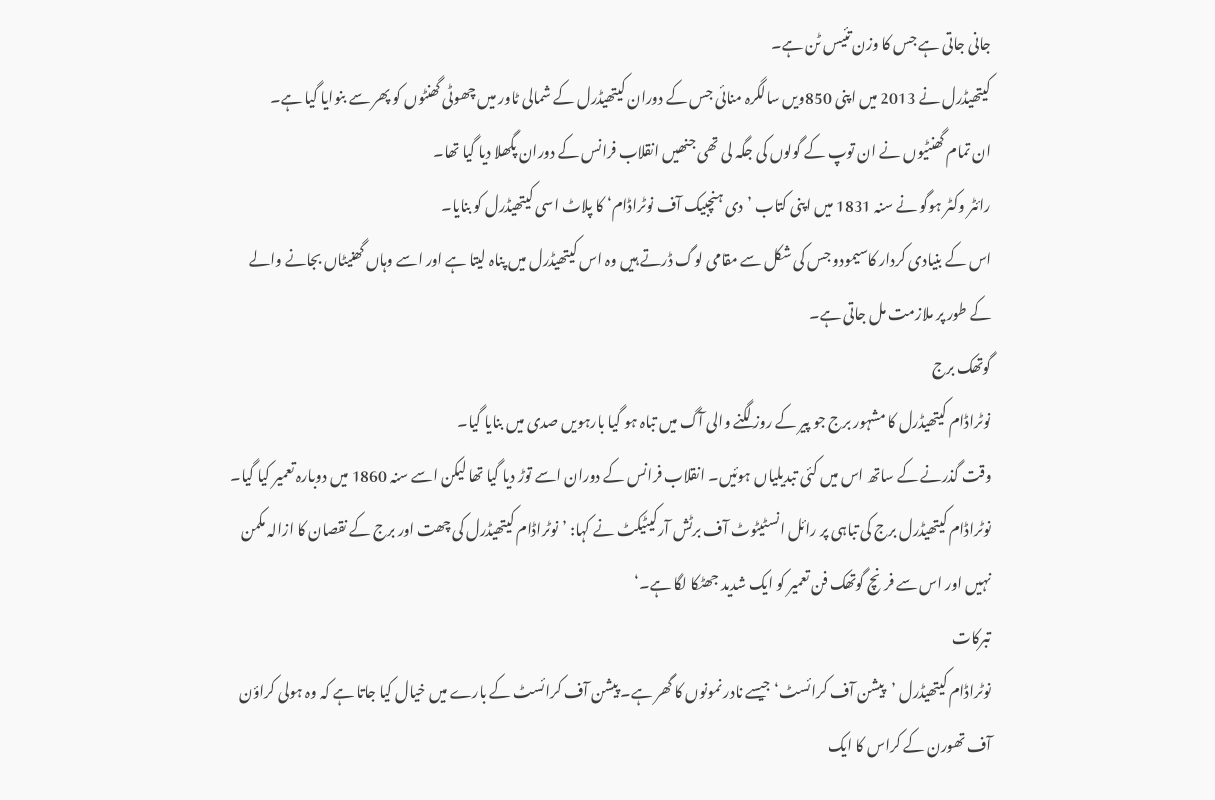جانی جاتی ہے جس کا وزن تئیس ٹن ہے۔
کیتھیڈرل نے 2013 میں اپنی 850ویں سالگرہ منائی جس کے دوران کیتھیڈرل کے شمالی ٹاور میں چھوٹی گھنٹوں کو پھر سے بنوایا گیا ہے۔
ان تمام گھنٹیوں نے ان توپ کے گولوں کی جگہ لی تھی جنھیں انقلاب فرانس کے دوران پگھلا دیا گیا تھا۔
رائٹر وکٹر ہوگو نے سنہ 1831 میں اپنی کتاب ’دی ہنچبیک آف نوٹراڈام‘ کا پلاٹ اسی کیتھیڈرل کو بنایا۔
اس کے بنیادی کردار کاسیمودو جس کی شکل سے مقامی لوگ ڈرتے ہیں وہ اس کیتھیڈرل میں پناہ لیتا ہے اور اسے وہاں گھنیٹاں بجانے والے کے طور پر ملازمت مل جاتی ہے۔
گوتھک برج
نوٹراڈام کیتھیڈرل کا مشہور برج جو پیر کے روز لگنے والی آگ میں تباہ ہو گیا بارہویں صدی میں بنایا گیا۔
وقت گذرنے کے ساتھ اس میں کئی تبدیلیاں ہوئیں۔ انقلاب فرانس کے دوران اسے توڑ دیا گیا تھا لیکن اسے سنہ 1860 میں دوبارہ تعمیر کیا گیا۔
نوٹراڈام کیتھیڈرل برج کی تباہی پر رائل انسٹیٹوٹ آف برٹش آرکیٹیکٹ نے کہا: ’نوٹراڈام کیتھیڈرل کی چھت اور برج کے نقصان کا ازالہ مکمن نہیں اور اس سے فرنچ گوتھک فن تعمیر کو ایک شدید جھٹکا لگا ہے۔‘
تبرکات
نوٹراڈام کیتھیڈرل ’پیشن آف کرائسٹ‘ جیسے نادر نمونوں کا گھر ہے۔ پیشن آف کرائسٹ کے بارے میں خیال کیا جاتا ہے کہ وہ ہولی کراؤن آف تھورن کے کراس کا ایک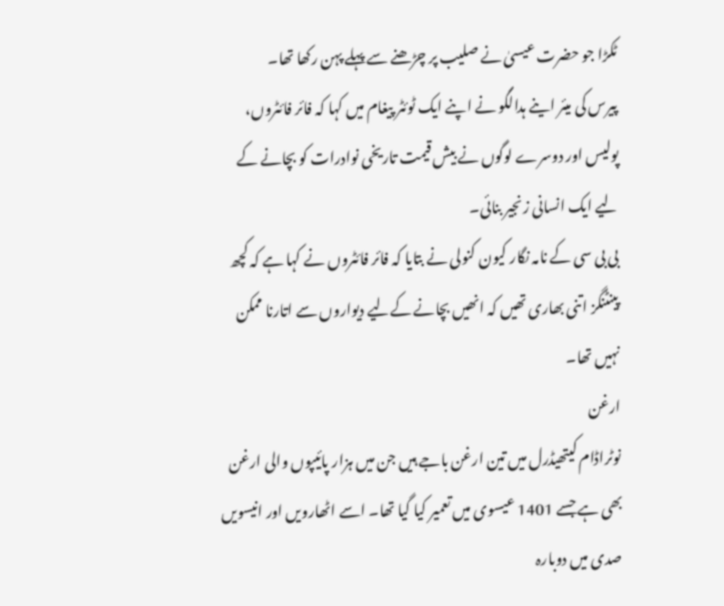ٹکڑا جو حضرت عیسیٰ نے صلیب پر چڑھنے سے پہلے پہن رکھا تھا۔
پیرس کی میئر اینے ہدالگو نے اپنے ایک ٹوئٹر پیغام میں کہا کہ فائر فائٹروں، پولیس اور دوسرے لوگوں نے بیش قیمت تاریخی نوادرات کو بچانے کے لیے ایک انسانی زنجیر بنائی۔
بی بی سی کے نامہ نگار کیون کنولی نے بتایا کہ فائر فائٹروں نے کہا ہے کہ کچھ پینٹنگز اتنی بھاری تھیں کہ انھیں بچانے کےلیے دیواروں سے اتارنا ممکن نہیں تھا۔
ارغن
نوٹراڈام کیتھیڈرل میں تین ارغن باجے ہیں جن میں ہزار پائیپوں والی ارغن بھی ہے جسے 1401 عیسوی میں تعمیر کیا گیا تھا۔ اسے اٹھارویں اور انیسویں صدی میں دوبارہ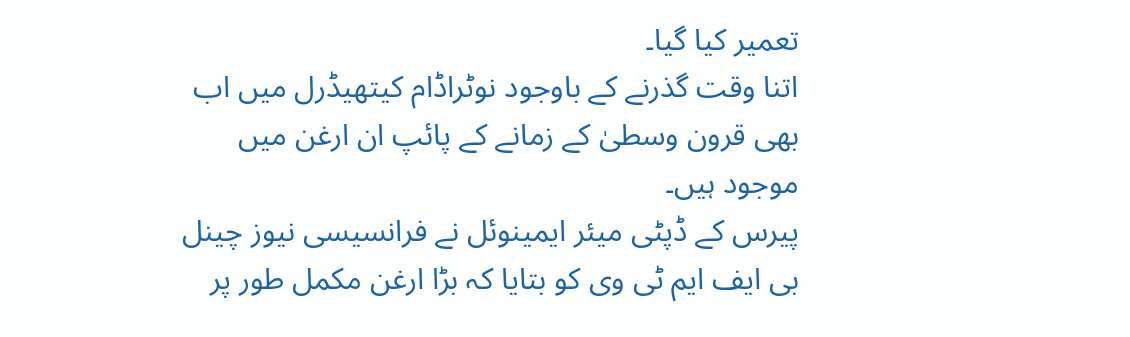تعمیر کیا گیا۔
اتنا وقت گذرنے کے باوجود نوٹراڈام کیتھیڈرل میں اب بھی قرون وسطیٰ کے زمانے کے پائپ ان ارغن میں موجود ہیں۔
پیرس کے ڈپٹی میئر ایمینوئل نے فرانسیسی نیوز چینل بی ایف ایم ٹی وی کو بتایا کہ بڑا ارغن مکمل طور پر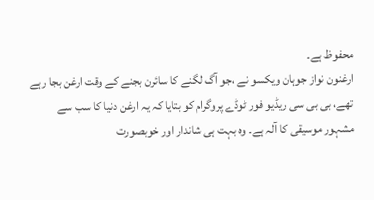محفوظ ہے۔
ارغنون نواز جوہان ویکسو نے ،جو آگ لگنے کا سائرن بجنے کے وقت ارغن بجا رہے تھے، بی بی سی ریڈیو فور ٹوڈے پروگرام کو بتایا کہ یہ ارغن دنیا کا سب سے مشہور موسیقی کا آلہ ہے۔ وہ بہت ہی شاندار اور خوبصورت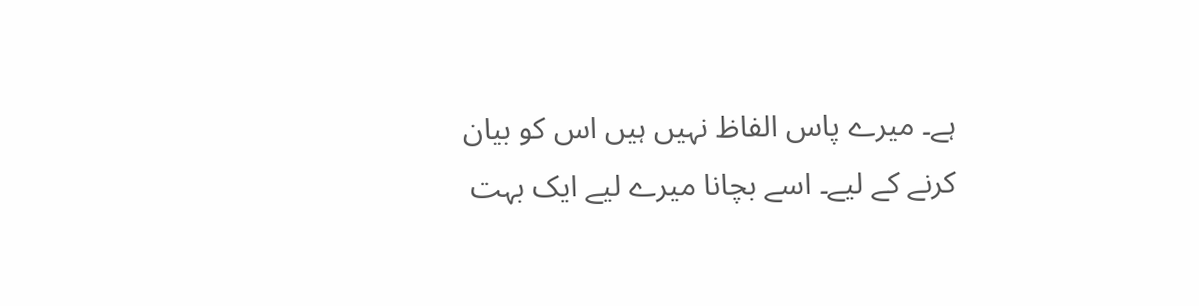ہے۔ میرے پاس الفاظ نہیں ہیں اس کو بیان کرنے کے لیے۔ اسے بچانا میرے لیے ایک بہت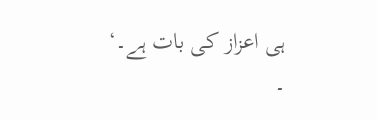ہی اعزاز کی بات ہے۔‘
۔